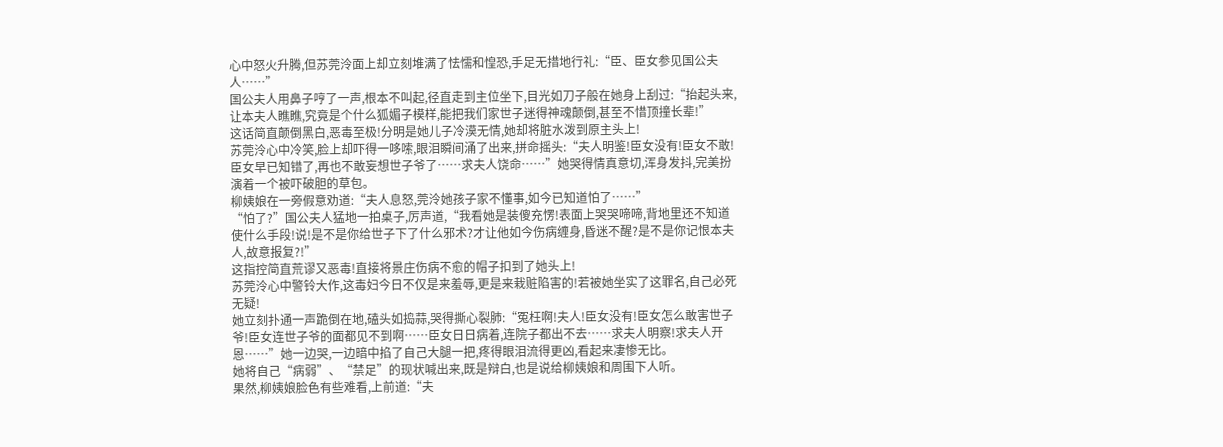心中怒火升腾,但苏莞泠面上却立刻堆满了怯懦和惶恐,手足无措地行礼:“臣、臣女参见国公夫人……”
国公夫人用鼻子哼了一声,根本不叫起,径直走到主位坐下,目光如刀子般在她身上刮过:“抬起头来,让本夫人瞧瞧,究竟是个什么狐媚子模样,能把我们家世子迷得神魂颠倒,甚至不惜顶撞长辈!”
这话简直颠倒黑白,恶毒至极!分明是她儿子冷漠无情,她却将脏水泼到原主头上!
苏莞泠心中冷笑,脸上却吓得一哆嗦,眼泪瞬间涌了出来,拼命摇头:“夫人明鉴!臣女没有!臣女不敢!臣女早已知错了,再也不敢妄想世子爷了……求夫人饶命……”她哭得情真意切,浑身发抖,完美扮演着一个被吓破胆的草包。
柳姨娘在一旁假意劝道:“夫人息怒,莞泠她孩子家不懂事,如今已知道怕了……”
“怕了?”国公夫人猛地一拍桌子,厉声道,“我看她是装傻充愣!表面上哭哭啼啼,背地里还不知道使什么手段!说!是不是你给世子下了什么邪术?才让他如今伤病缠身,昏迷不醒?是不是你记恨本夫人,故意报复?!”
这指控简直荒谬又恶毒!直接将景庄伤病不愈的帽子扣到了她头上!
苏莞泠心中警铃大作,这毒妇今日不仅是来羞辱,更是来栽赃陷害的!若被她坐实了这罪名,自己必死无疑!
她立刻扑通一声跪倒在地,磕头如捣蒜,哭得撕心裂肺:“冤枉啊!夫人!臣女没有!臣女怎么敢害世子爷!臣女连世子爷的面都见不到啊……臣女日日病着,连院子都出不去……求夫人明察!求夫人开恩……”她一边哭,一边暗中掐了自己大腿一把,疼得眼泪流得更凶,看起来凄惨无比。
她将自己“病弱”、“禁足”的现状喊出来,既是辩白,也是说给柳姨娘和周围下人听。
果然,柳姨娘脸色有些难看,上前道:“夫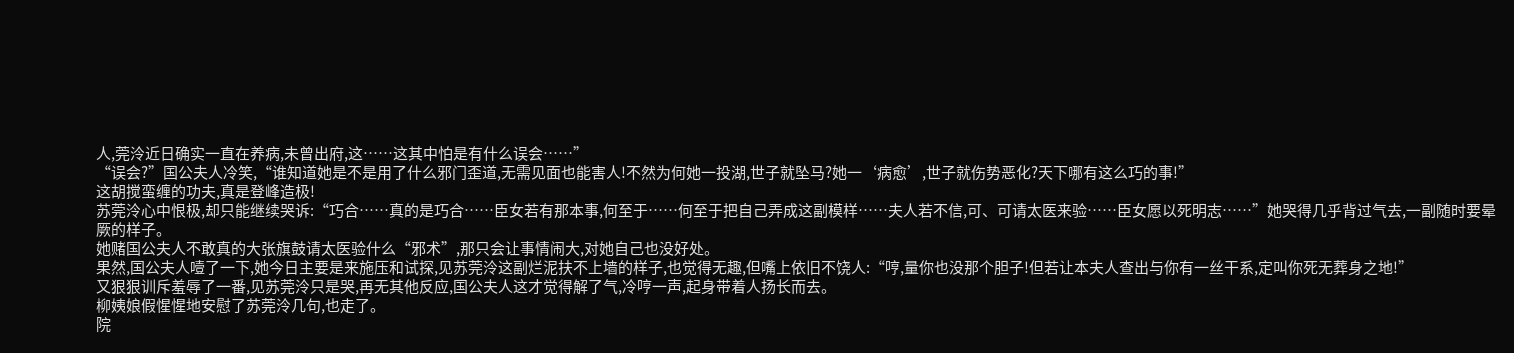人,莞泠近日确实一直在养病,未曾出府,这……这其中怕是有什么误会……”
“误会?”国公夫人冷笑,“谁知道她是不是用了什么邪门歪道,无需见面也能害人!不然为何她一投湖,世子就坠马?她一‘病愈’,世子就伤势恶化?天下哪有这么巧的事!”
这胡搅蛮缠的功夫,真是登峰造极!
苏莞泠心中恨极,却只能继续哭诉:“巧合……真的是巧合……臣女若有那本事,何至于……何至于把自己弄成这副模样……夫人若不信,可、可请太医来验……臣女愿以死明志……”她哭得几乎背过气去,一副随时要晕厥的样子。
她赌国公夫人不敢真的大张旗鼓请太医验什么“邪术”,那只会让事情闹大,对她自己也没好处。
果然,国公夫人噎了一下,她今日主要是来施压和试探,见苏莞泠这副烂泥扶不上墙的样子,也觉得无趣,但嘴上依旧不饶人:“哼,量你也没那个胆子!但若让本夫人查出与你有一丝干系,定叫你死无葬身之地!”
又狠狠训斥羞辱了一番,见苏莞泠只是哭,再无其他反应,国公夫人这才觉得解了气,冷哼一声,起身带着人扬长而去。
柳姨娘假惺惺地安慰了苏莞泠几句,也走了。
院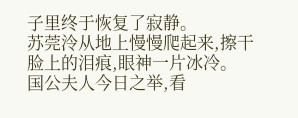子里终于恢复了寂静。
苏莞泠从地上慢慢爬起来,擦干脸上的泪痕,眼神一片冰冷。
国公夫人今日之举,看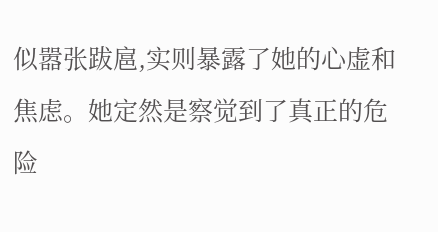似嚣张跋扈,实则暴露了她的心虚和焦虑。她定然是察觉到了真正的危险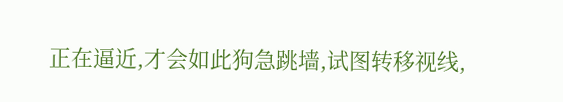正在逼近,才会如此狗急跳墙,试图转移视线,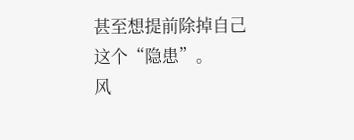甚至想提前除掉自己这个“隐患”。
风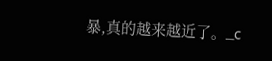暴,真的越来越近了。_c